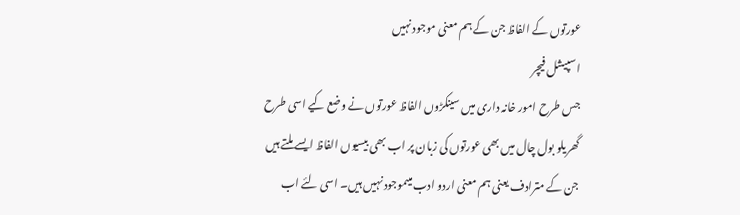عورتوں کے الفاظ جن کے ہم معنی موجود نہیں
اسپیشل فیچر
جس طرح امور خانہ داری میں سینکڑوں الفاظ عورتوں نے وضع کیے اسی طرح گھریلو بول چال میں بھی عورتوں کی زبان پر اب بھی بیسیوں الفاظ ایسے ملتے ہیں جن کے مترادف یعنی ہم معنی اردو ادب میںموجود نہیں ہیں۔ اسی لئے اب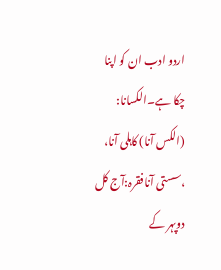اردو ادب ان کو اپنا چکا ہے۔الکسانا: (الکس آنا) کاہلی آنا، ،سستی آنافقرہ:آج کل دوپہر کے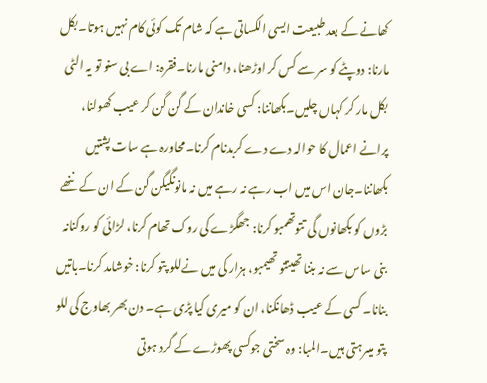کھانے کے بعد طبیعت ایسی الکساتی ہے کہ شام تک کوئی کام نہیں ہوتا۔بکل مارنا: دوپٹے کو سر سے کس کر اوڑھنا، دامنی مارنا۔فقرہ: اے بی سنو تو یہ الٹی بکل مار کر کہاں چلیں۔بکھاننا: کسی خاندان کے گن گن کر عیب کھولنا، پرانے اعمال کا حوالہ دے دے کربدنام کرنا۔محاورہ ہے سات پشتیں بکھاننا۔جان اس میں اب رہے نہ رہے میں نہ مانونگیگن گن کے ان کے ننھے بڑوں کو بکھانوں گی تتوتھمبو کرنا: جھگڑے کی روک تھام کرنا، لڑائی کو روکنانہ بنی ساس سے نہ بننا تھیتتو تھیمبو، ہزار کی میں نےللو پتو کرنا: خوشامد کرنا۔باتیں بنانا۔ کسی کے عیب ڈھانکنا، ان کو میری کیا پڑی ہے۔ دن بھر بھاوج کی للو پتو میںرہتی ہیں۔المبا: وہ سختی جوکسی پھوڑے کے گرد ہوتی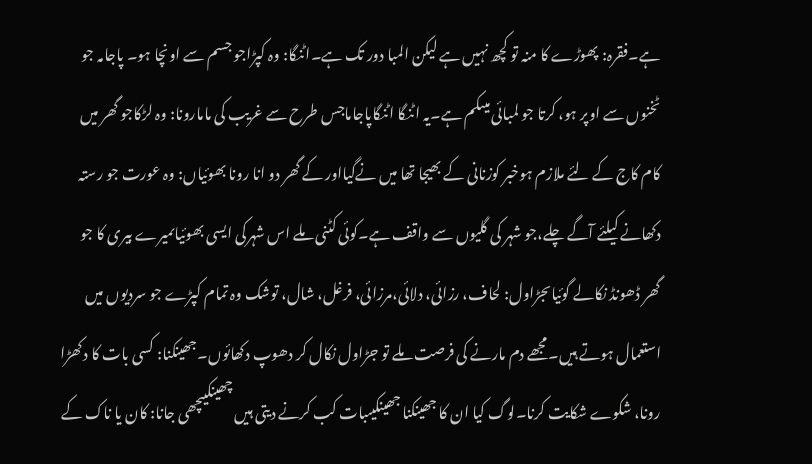ہے۔فقرہ: پھوڑے کا منہ تو کچھ نہیں ہے لیکن المبا دور تک ہے۔اٹنگا: وہ کپڑاجو جسم سے اونچا ہو۔ پاجامہ جو ٹخنوں سے اوپر ہو، کرتا جو لمبائی میںکم ہے۔یہ اٹنگا اٹنگاپاجاماجس طرح سے غریب کی مامارونا: وہ لڑکاجو گھر میں کام کاج کے لئے ملازم ہوخبر کوزنانی کے بھیجا تھا میں نےگیااور کے گھر دو انا رونا بھوئیاں: وہ عورت جو رستہ دکھانے کیلئے آگے چلے،جو شہر کی گلیوں سے واقف ہے۔کوئی کٹنی ملے اس شہرکی ایسی بھوئیاںمیرے بیری کا جو گھر ڈھونڈ نکالے گوئیاںجڑاول: لحاف، رزائی، دلائی،مرزائی، فرغل، شال، توشک وہ تمام کپڑے جو سردیوں میں استعمال ہوتے ہیں۔مجھے دم مارنے کی فرصت ملے تو جڑاول نکال کر دھوپ دکھائوں۔جھینکنا: کسی بات کا دکھڑا رونا، شکوے شکایت کرنا۔لوگ کیا ان کا جھینکنا جھینکیںبات کب کرنے دیتی ہیں چھینکیںچھی جانا: کان یا ناک کے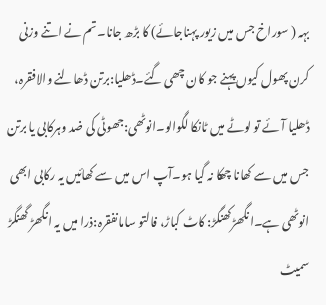بہہ ( سوراخ جس میں زیور پہناجائے) کا بڑھ جانا۔تم نے اتنے وزنی کرن پھول کیوں پہنے جو کان چھی گئے۔ڈھلیا:برتن ڈھالنے والافقرہ، ڈھلیا آئے تو لوٹے میں ٹانکا لگوالو۔انوٹھی:جھوٹی کی ضد وہرکابی یا برتن جس میں سے کھانا چھکا نہ گیا ہو۔آپ اس میں سے کھائیں یہ رکابی ابھی انوٹھی ہے۔انگھڑکھنگڑ: کاٹ کباڑ، فالتو سامانفقرہ:ذرا میں یہ انگھڑ گھنگڑ سمیٹ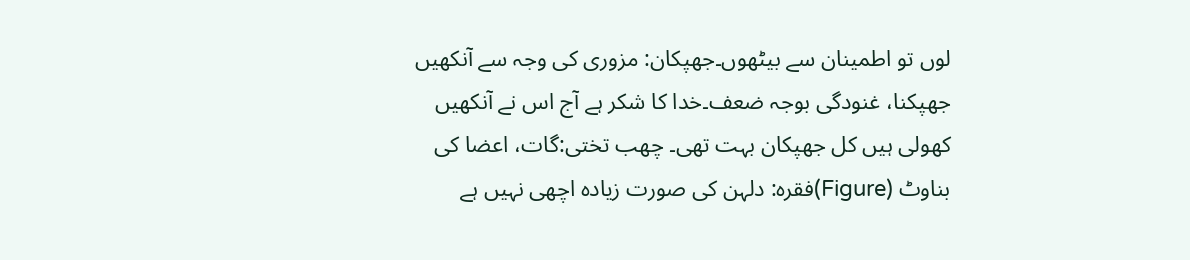لوں تو اطمینان سے بیٹھوں۔جھپکان: مزوری کی وجہ سے آنکھیں جھپکنا، غنودگی بوجہ ضعف۔خدا کا شکر ہے آج اس نے آنکھیں کھولی ہیں کل جھپکان بہت تھی۔ چھب تختی:گات، اعضا کی بناوٹ (Figure)فقرہ: دلہن کی صورت زیادہ اچھی نہیں ہے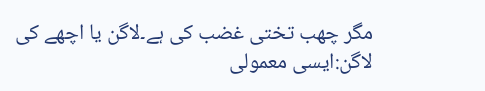مگر چھب تختی غضب کی ہے۔لاگن یا اچھے کی لاگن:ایسی معمولی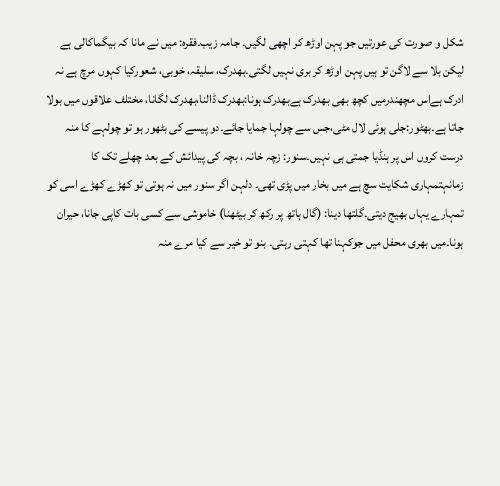شکل و صورت کی عورتیں جو پہن اوڑھ کر اچھی لگیں۔ جامہ زیب۔فقرہ: میں نے مانا کہ بیگماکالی ہے لیکن بلا سے لاگن تو ہیں پہن اوڑھ کر بری نہیں لگتی۔بھدرک، سلیقہ، خوبی، شعورکیا کہوں مرچ ہے نہ ادرک ہےاس مچھندرمیں کچھ بھی بھدرک ہےبھدرک ہونا:بھدرک ڈالنا،بھدرک لگانا، مختلف علاقوں میں بولا جاتا ہے۔بھٹور:جلی ہوئی لال مٹی،جس سے چولہا جمایا جائے۔دو پیسے کی بٹھور ہو تو چولہے کا منہ درست کروں اس پر ہنڈیا جمتی ہی نہیں۔سنور: زچہ خانہ ، بچہ کی پیدائش کے بعد چھلے تک کا زمانہتمہاری شکایت سچ ہے میں بخار میں پڑی تھی۔ دلہن اگر سنور میں نہ ہوتی تو کھڑے کھڑے اسی کو تمہارے یہاں بھیج دیتی۔گلتھا دینا: (گال ہاتھ پر رکھ کر بیٹھنا) خاموشی سے کسی بات کاپی جانا، حیران ہونا۔میں بھری محفل میں جوکہنا تھا کہتی رہتی۔ بنو تو خیر سے کیا مرے منہ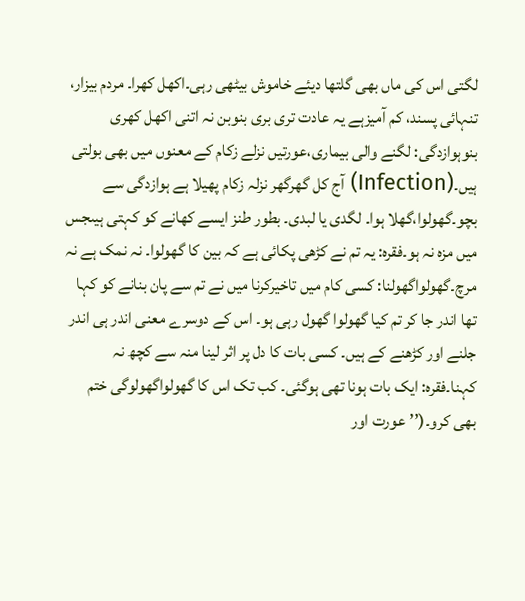لگتی اس کی ماں بھی گلتھا دیئے خاموش بیٹھی رہی۔اکھل کھرا۔ مردم بیزار، تنہائی پسند، کم آمیزہے یہ عادت تری بری بنوبن نہ اتنی اکھل کھری بنوہوازدگی: لگنے والی بیماری،عورتیں نزلے زکام کے معنوں میں بھی بولتی ہیں۔(Infection) آج کل گھرگھر نزلہ زکام پھیلا ہے ہوازدگی سے بچو۔گھولوا،گھلا ہوا۔ لگدی یا لبدی۔ بطور طنز ایسے کھانے کو کہتی ہیںجس میں مزہ نہ ہو۔فقرہ: یہ تم نے کڑھی پکائی ہے کہ بین کا گھولوا۔ نہ نمک ہے نہ مرچ۔گھولواگھولنا: کسی کام میں تاخیرکرنا میں نے تم سے پان بنانے کو کہا تھا اندر جا کر تم کیا گھولوا گھول رہی ہو۔ اس کے دوسرے معنی اندر ہی اندر جلنے اور کڑھنے کے ہیں۔ کسی بات کا دل پر اثر لینا منہ سے کچھ نہ کہنا۔فقرہ: ایک بات ہونا تھی ہوگئی۔ کب تک اس کا گھولواگھولوگی ختم بھی کرو۔(’’عورت اور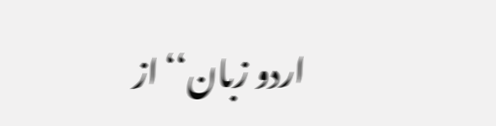اردو زبان‘‘ از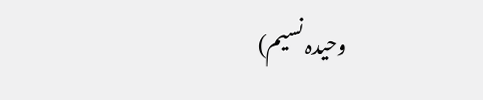وحیدہ نسیم)